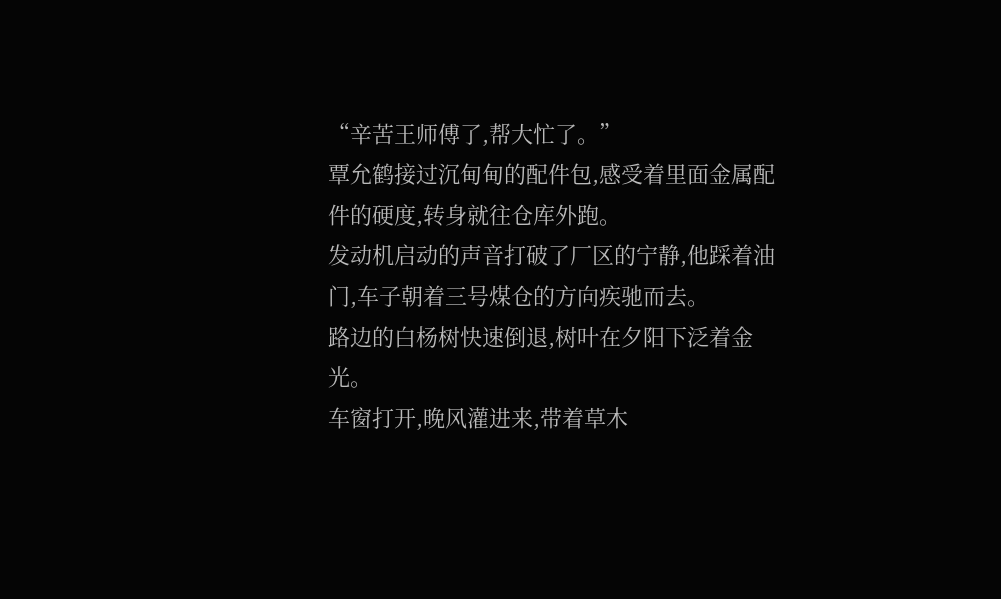“辛苦王师傅了,帮大忙了。”
覃允鹤接过沉甸甸的配件包,感受着里面金属配件的硬度,转身就往仓库外跑。
发动机启动的声音打破了厂区的宁静,他踩着油门,车子朝着三号煤仓的方向疾驰而去。
路边的白杨树快速倒退,树叶在夕阳下泛着金光。
车窗打开,晚风灌进来,带着草木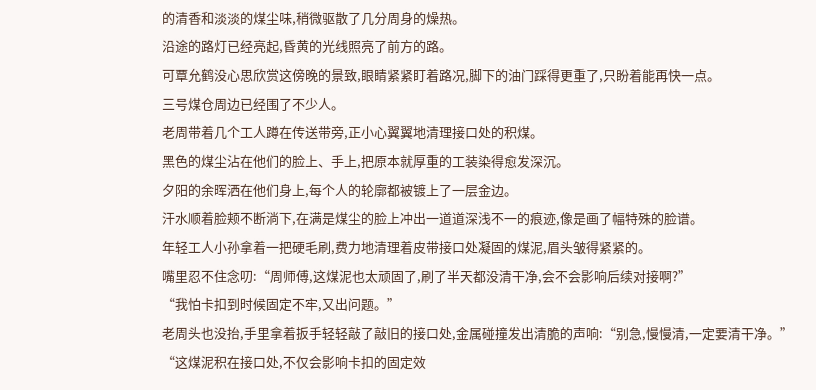的清香和淡淡的煤尘味,稍微驱散了几分周身的燥热。
沿途的路灯已经亮起,昏黄的光线照亮了前方的路。
可覃允鹤没心思欣赏这傍晚的景致,眼睛紧紧盯着路况,脚下的油门踩得更重了,只盼着能再快一点。
三号煤仓周边已经围了不少人。
老周带着几个工人蹲在传送带旁,正小心翼翼地清理接口处的积煤。
黑色的煤尘沾在他们的脸上、手上,把原本就厚重的工装染得愈发深沉。
夕阳的余晖洒在他们身上,每个人的轮廓都被镀上了一层金边。
汗水顺着脸颊不断淌下,在满是煤尘的脸上冲出一道道深浅不一的痕迹,像是画了幅特殊的脸谱。
年轻工人小孙拿着一把硬毛刷,费力地清理着皮带接口处凝固的煤泥,眉头皱得紧紧的。
嘴里忍不住念叨:“周师傅,这煤泥也太顽固了,刷了半天都没清干净,会不会影响后续对接啊?”
“我怕卡扣到时候固定不牢,又出问题。”
老周头也没抬,手里拿着扳手轻轻敲了敲旧的接口处,金属碰撞发出清脆的声响:“别急,慢慢清,一定要清干净。”
“这煤泥积在接口处,不仅会影响卡扣的固定效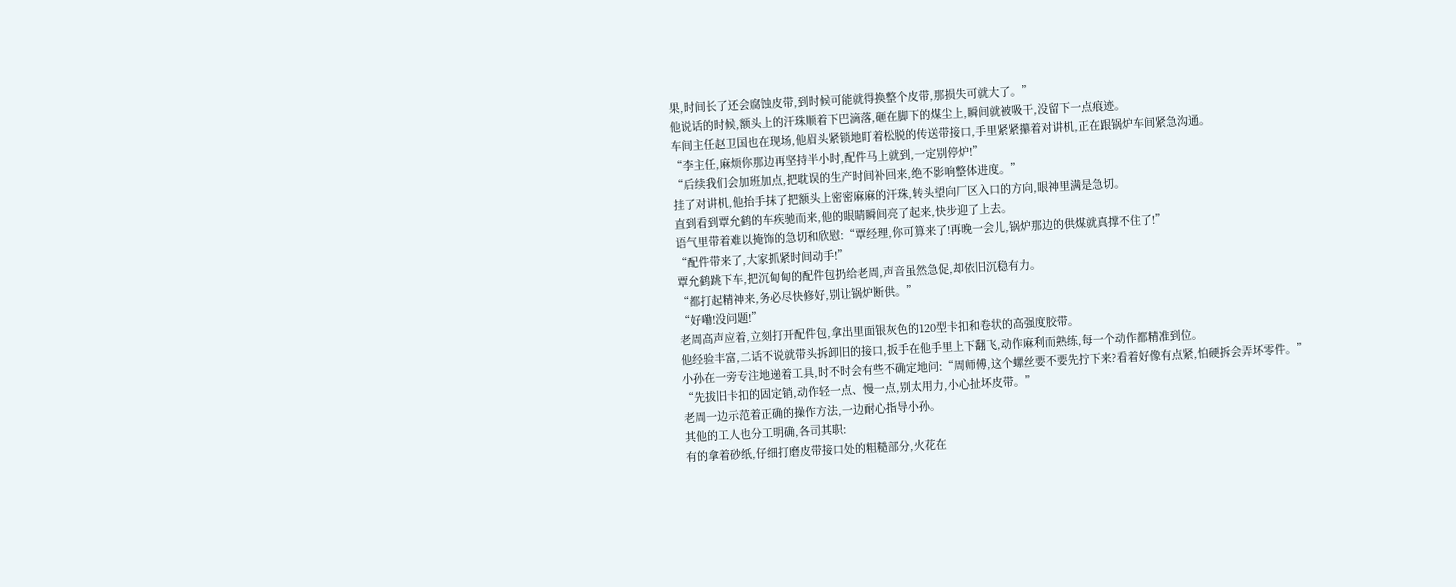果,时间长了还会腐蚀皮带,到时候可能就得换整个皮带,那损失可就大了。”
他说话的时候,额头上的汗珠顺着下巴滴落,砸在脚下的煤尘上,瞬间就被吸干,没留下一点痕迹。
车间主任赵卫国也在现场,他眉头紧锁地盯着松脱的传送带接口,手里紧紧攥着对讲机,正在跟锅炉车间紧急沟通。
“李主任,麻烦你那边再坚持半小时,配件马上就到,一定别停炉!”
“后续我们会加班加点,把耽误的生产时间补回来,绝不影响整体进度。”
挂了对讲机,他抬手抹了把额头上密密麻麻的汗珠,转头望向厂区入口的方向,眼神里满是急切。
直到看到覃允鹤的车疾驰而来,他的眼睛瞬间亮了起来,快步迎了上去。
语气里带着难以掩饰的急切和欣慰:“覃经理,你可算来了!再晚一会儿,锅炉那边的供煤就真撑不住了!”
“配件带来了,大家抓紧时间动手!”
覃允鹤跳下车,把沉甸甸的配件包扔给老周,声音虽然急促,却依旧沉稳有力。
“都打起精神来,务必尽快修好,别让锅炉断供。”
“好嘞!没问题!”
老周高声应着,立刻打开配件包,拿出里面银灰色的120型卡扣和卷状的高强度胶带。
他经验丰富,二话不说就带头拆卸旧的接口,扳手在他手里上下翻飞,动作麻利而熟练,每一个动作都精准到位。
小孙在一旁专注地递着工具,时不时会有些不确定地问:“周师傅,这个螺丝要不要先拧下来?看着好像有点紧,怕硬拆会弄坏零件。”
“先拔旧卡扣的固定销,动作轻一点、慢一点,别太用力,小心扯坏皮带。”
老周一边示范着正确的操作方法,一边耐心指导小孙。
其他的工人也分工明确,各司其职:
有的拿着砂纸,仔细打磨皮带接口处的粗糙部分,火花在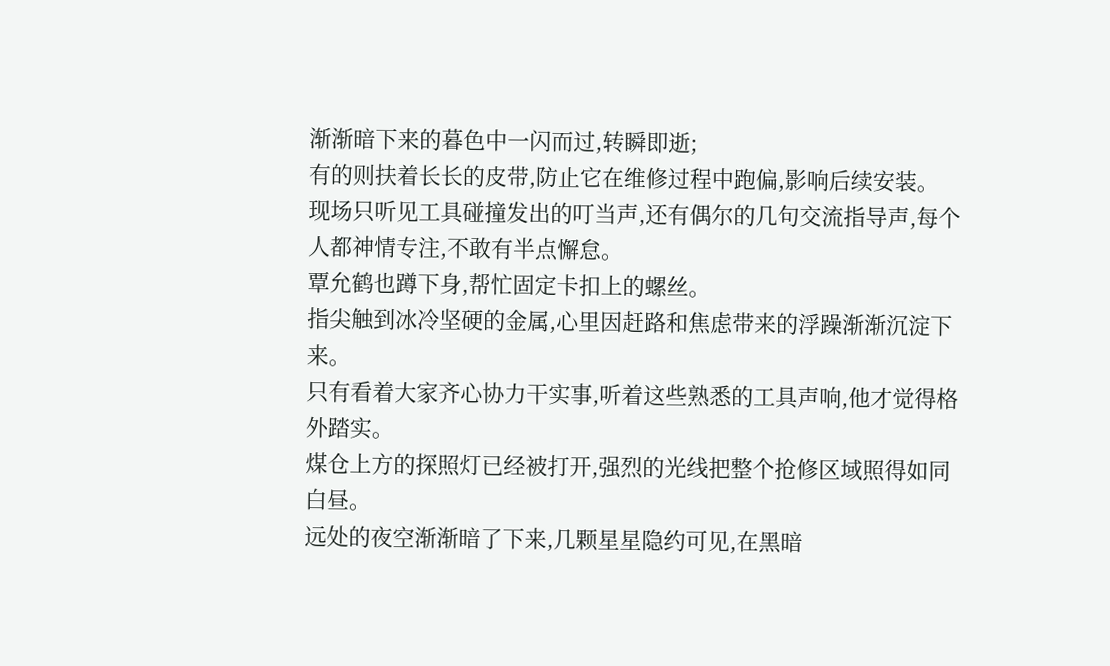渐渐暗下来的暮色中一闪而过,转瞬即逝;
有的则扶着长长的皮带,防止它在维修过程中跑偏,影响后续安装。
现场只听见工具碰撞发出的叮当声,还有偶尔的几句交流指导声,每个人都神情专注,不敢有半点懈怠。
覃允鹤也蹲下身,帮忙固定卡扣上的螺丝。
指尖触到冰冷坚硬的金属,心里因赶路和焦虑带来的浮躁渐渐沉淀下来。
只有看着大家齐心协力干实事,听着这些熟悉的工具声响,他才觉得格外踏实。
煤仓上方的探照灯已经被打开,强烈的光线把整个抢修区域照得如同白昼。
远处的夜空渐渐暗了下来,几颗星星隐约可见,在黑暗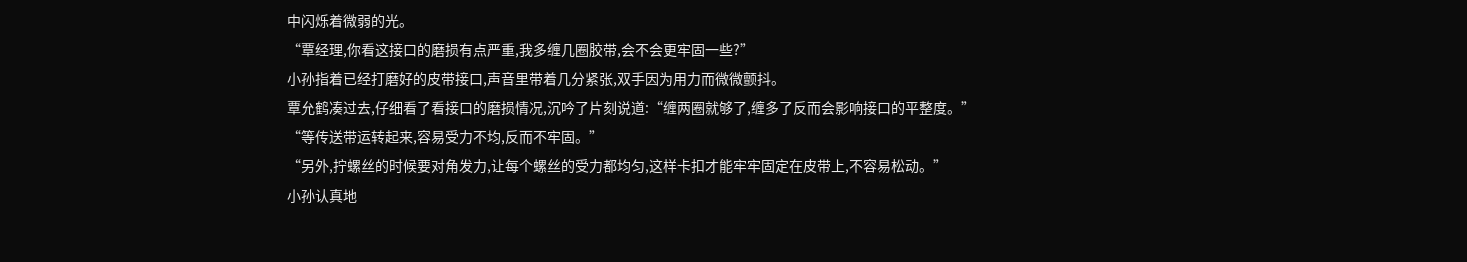中闪烁着微弱的光。
“覃经理,你看这接口的磨损有点严重,我多缠几圈胶带,会不会更牢固一些?”
小孙指着已经打磨好的皮带接口,声音里带着几分紧张,双手因为用力而微微颤抖。
覃允鹤凑过去,仔细看了看接口的磨损情况,沉吟了片刻说道:“缠两圈就够了,缠多了反而会影响接口的平整度。”
“等传送带运转起来,容易受力不均,反而不牢固。”
“另外,拧螺丝的时候要对角发力,让每个螺丝的受力都均匀,这样卡扣才能牢牢固定在皮带上,不容易松动。”
小孙认真地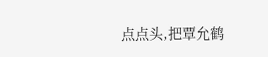点点头,把覃允鹤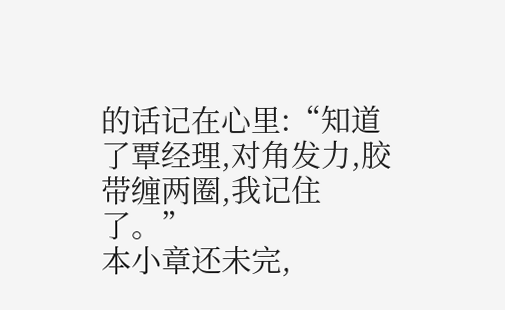的话记在心里:“知道了覃经理,对角发力,胶带缠两圈,我记住了。”
本小章还未完,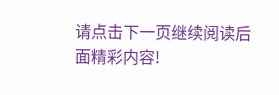请点击下一页继续阅读后面精彩内容!